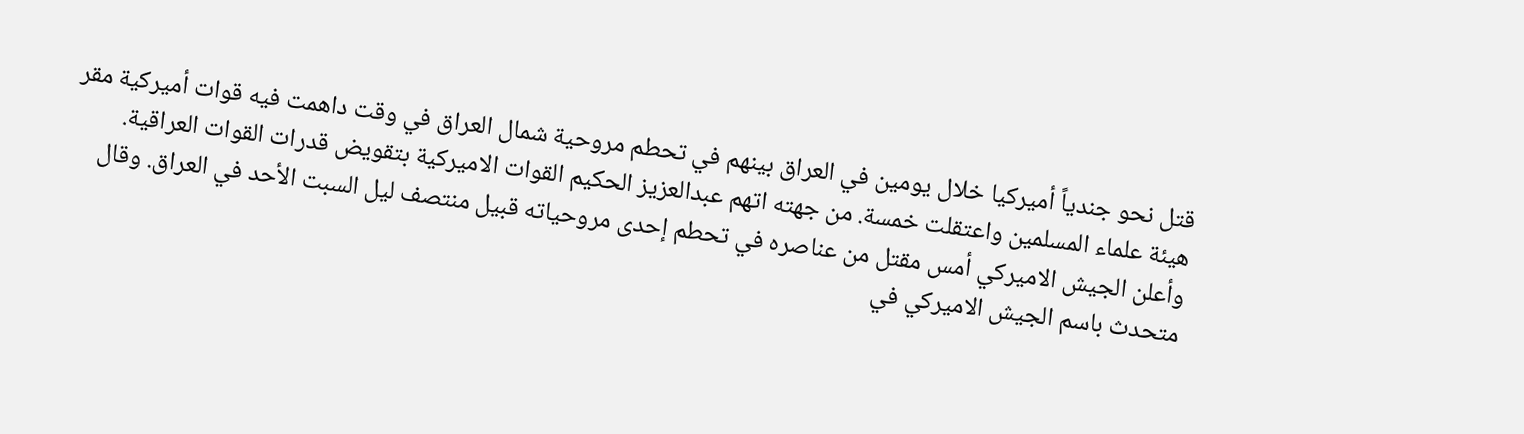قتل نحو جندياً أميركيا خلال يومين في العراق بينهم في تحطم مروحية شمال العراق في وقت داهمت فيه قوات أميركية مقر هيئة علماء المسلمين واعتقلت خمسة. من جهته اتهم عبدالعزيز الحكيم القوات الاميركية بتقويض قدرات القوات العراقية.
وأعلن الجيش الاميركي أمس مقتل من عناصره في تحطم إحدى مروحياته قبيل منتصف ليل السبت الأحد في العراق. وقال متحدث باسم الجيش الاميركي في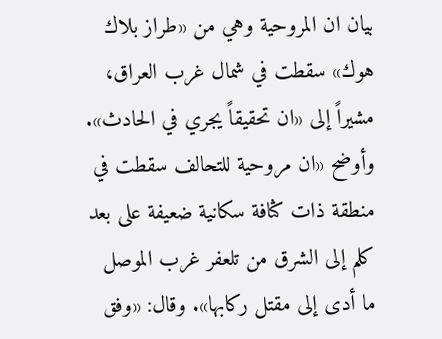بيان ان المروحية وهي من «طراز بلاك هوك» سقطت في شمال غرب العراق، مشيراً إلى «ان تحقيقاً يجري في الحادث».
وأوضح «ان مروحية للتحالف سقطت في منطقة ذات كثافة سكانية ضعيفة على بعد كلم إلى الشرق من تلعفر غرب الموصل ما أدى إلى مقتل ركابها». وقال: «وفق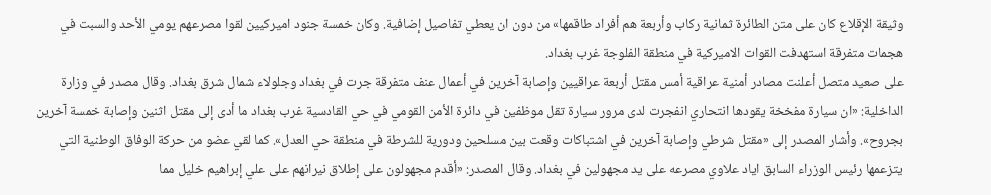وثيقة الإقلاع كان على متن الطائرة ثمانية ركاب وأربعة هم أفراد طاقمها» من دون ان يعطي تفاصيل إضافية. وكان خمسة جنود اميركيين لقوا مصرعهم يومي الأحد والسبت في هجمات متفرقة استهدفت القوات الاميركية في منطقة الفلوجة غرب بغداد.
على صعيد متصل أعلنت مصادر أمنية عراقية أمس مقتل أربعة عراقيين وإصابة آخرين في أعمال عنف متفرقة جرت في بغداد وجلولاء شمال شرق بغداد. وقال مصدر في وزارة الداخلية: «ان سيارة مفخخة يقودها انتحاري انفجرت لدى مرور سيارة تقل موظفين في دائرة الأمن القومي في حي القادسية غرب بغداد ما أدى إلى مقتل اثنين وإصابة خمسة آخرين بجروح». وأشار المصدر إلى «مقتل شرطي وإصابة آخرين في اشتباكات وقعت بين مسلحين ودورية للشرطة في منطقة حي العدل». كما لقي عضو من حركة الوفاق الوطنية التي يتزعمها رئيس الوزراء السابق اياد علاوي مصرعه على يد مجهولين في بغداد. وقال المصدر: «أقدم مجهولون على إطلاق نيرانهم على علي إبراهيم خليل مما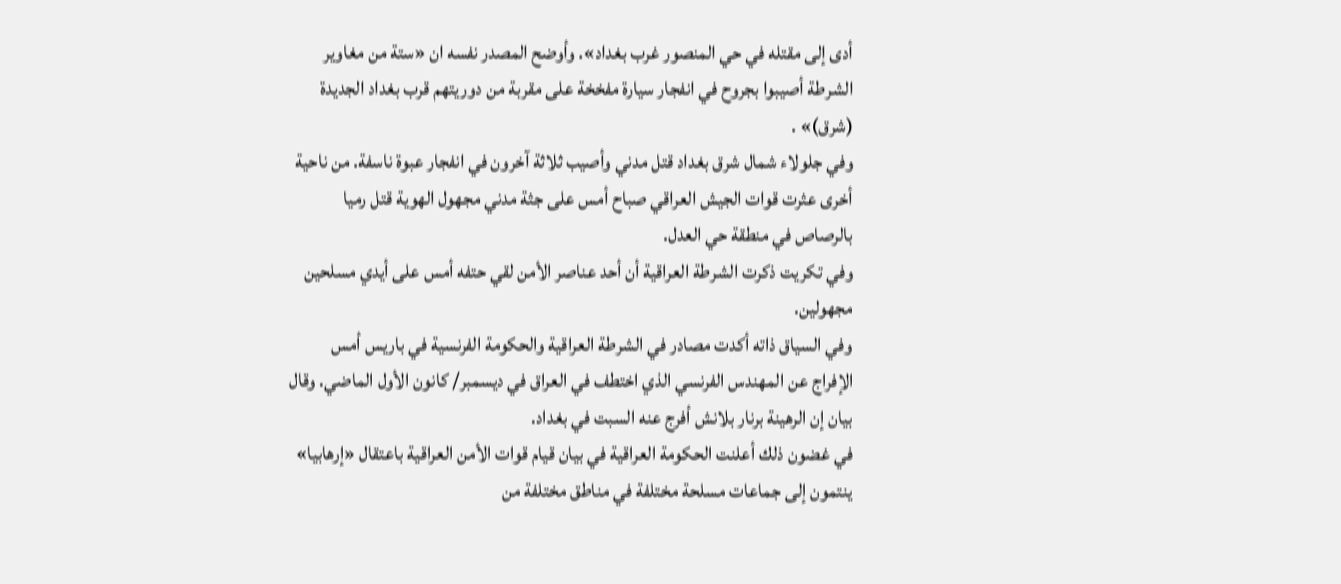أدى إلى مقتله في حي المنصور غرب بغداد». وأوضح المصدر نفسه ان «ستة من مغاوير الشرطة أصيبوا بجروح في انفجار سيارة مفخخة على مقربة من دوريتهم قرب بغداد الجديدة (شرق)» .
وفي جلولاء شمال شرق بغداد قتل مدني وأصيب ثلاثة آخرون في انفجار عبوة ناسفة. من ناحية أخرى عثرت قوات الجيش العراقي صباح أمس على جثة مدني مجهول الهوية قتل رميا بالرصاص في منطقة حي العدل.
وفي تكريت ذكرت الشرطة العراقية أن أحد عناصر الأمن لقي حتفه أمس على أيدي مسلحين مجهولين.
وفي السياق ذاته أكدت مصادر في الشرطة العراقية والحكومة الفرنسية في باريس أمس الإفراج عن المهندس الفرنسي الذي اختطف في العراق في ديسمبر/ كانون الأول الماضي. وقال بيان إن الرهينة برنار بلانش أفرج عنه السبت في بغداد.
في غضون ذلك أعلنت الحكومة العراقية في بيان قيام قوات الأمن العراقية باعتقال «إرهابيا» ينتمون إلى جماعات مسلحة مختلفة في مناطق مختلفة من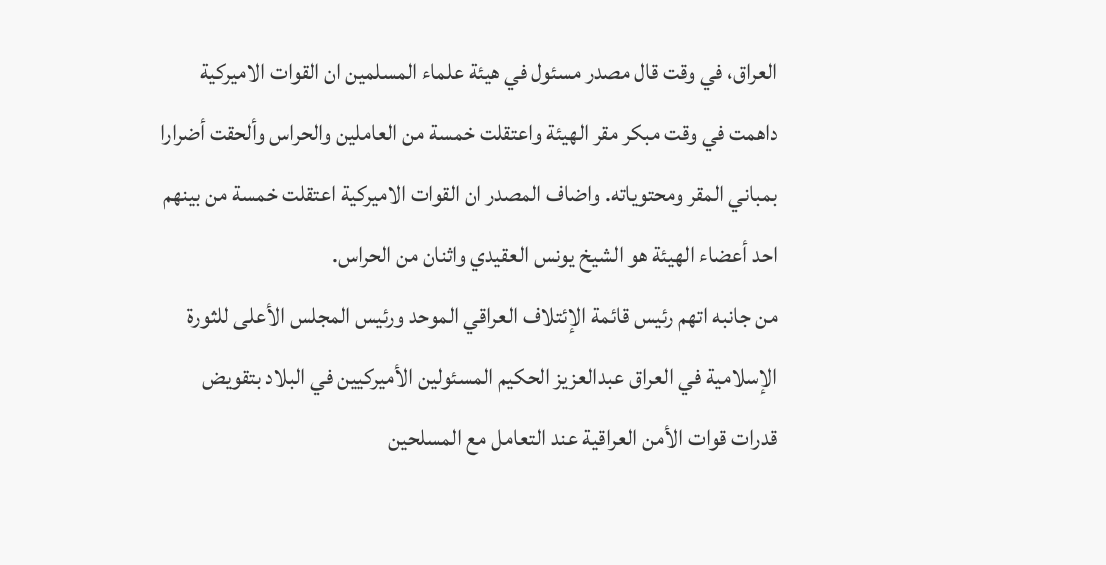العراق، في وقت قال مصدر مسئول في هيئة علماء المسلمين ان القوات الاميركية داهمت في وقت مبكر مقر الهيئة واعتقلت خمسة من العاملين والحراس وألحقت أضرارا بمباني المقر ومحتوياته. واضاف المصدر ان القوات الاميركية اعتقلت خمسة من بينهم احد أعضاء الهيئة هو الشيخ يونس العقيدي واثنان من الحراس.
من جانبه اتهم رئيس قائمة الإئتلاف العراقي الموحد ورئيس المجلس الأعلى للثورة الإسلامية في العراق عبدالعزيز الحكيم المسئولين الأميركيين في البلاد بتقويض قدرات قوات الأمن العراقية عند التعامل مع المسلحين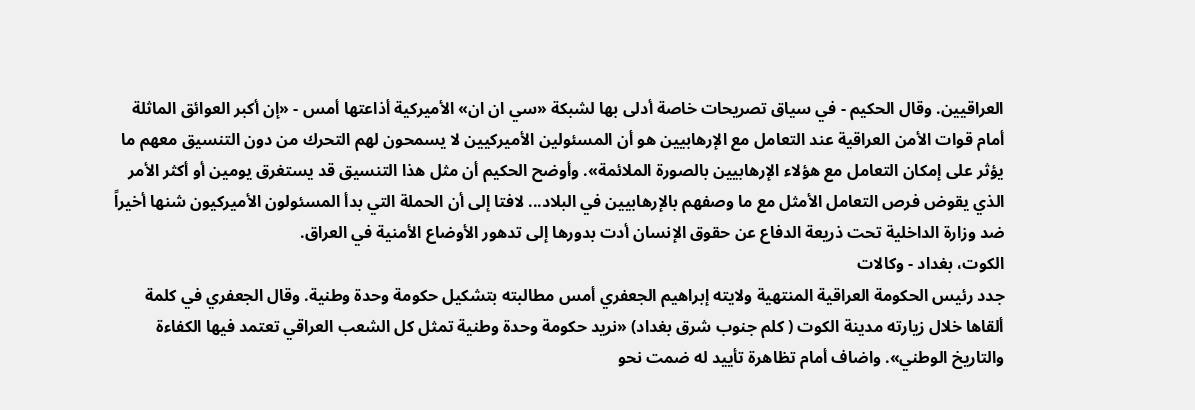العراقيين. وقال الحكيم - في سياق تصريحات خاصة أدلى بها لشبكة «سي ان ان» الأميركية أذاعتها أمس - «إن أكبر العوائق الماثلة أمام قوات الأمن العراقية عند التعامل مع الإرهابيين هو أن المسئولين الأميركيين لا يسمحون لهم التحرك من دون التنسيق معهم ما يؤثر على إمكان التعامل مع هؤلاء الإرهابيين بالصورة الملائمة». وأوضح الحكيم أن مثل هذا التنسيق قد يستغرق يومين أو أكثر الأمر الذي يقوض فرص التعامل الأمثل مع ما وصفهم بالإرهابيين في البلاد... لافتا إلى أن الحملة التي بدأ المسئولون الأميركيون شنها أخيراً ضد وزارة الداخلية تحت ذريعة الدفاع عن حقوق الإنسان أدت بدورها إلى تدهور الأوضاع الأمنية في العراق.
الكوت، بغداد - وكالات
جدد رئيس الحكومة العراقية المنتهية ولايته إبراهيم الجعفري أمس مطالبته بتشكيل حكومة وحدة وطنية. وقال الجعفري في كلمة ألقاها خلال زيارته مدينة الكوت ( كلم جنوب شرق بغداد) «نريد حكومة وحدة وطنية تمثل كل الشعب العراقي تعتمد فيها الكفاءة والتاريخ الوطني». واضاف أمام تظاهرة تأييد له ضمت نحو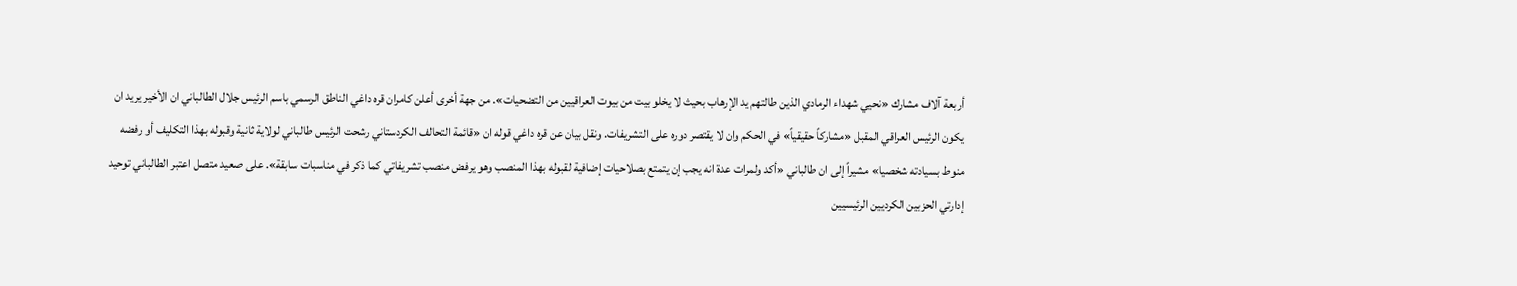أربعة آلاف مشارك «نحيي شهداء الرمادي الذين طالتهم يد الإرهاب بحيث لا يخلو بيت من بيوت العراقيين من التضحيات». من جهة أخرى أعلن كامران قره داغي الناطق الرسمي باسم الرئيس جلال الطالباني ان الأخير يريد ان يكون الرئيس العراقي المقبل «مشاركاً حقيقياً» في الحكم وان لا يقتصر دوره على التشريفات. ونقل بيان عن قره داغي قوله ان «قائمة التحالف الكردستاني رشحت الرئيس طالباني لولاية ثانية وقبوله بهذا التكليف أو رفضه منوط بسيادته شخصيا» مشيراً إلى ان طالباني «أكد ولمرات عدة انه يجب إن يتمتع بصلاحيات إضافية لقبوله بهذا المنصب وهو يرفض منصب تشريفاتي كما ذكر في مناسبات سابقة». على صعيد متصل اعتبر الطالباني توحيد إدارتي الحزبين الكرديين الرئيسيين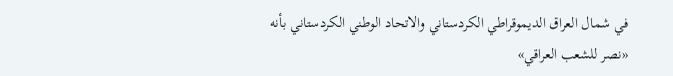في شمال العراق الديموقراطي الكردستاني والاتحاد الوطني الكردستاني بأنه «نصر للشعب العراقي»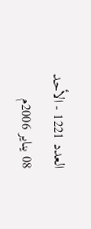العدد 1221 - الأحد 08 يناير 2006م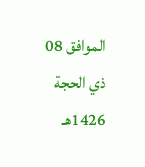الموافق 08 ذي الحجة 1426هـ